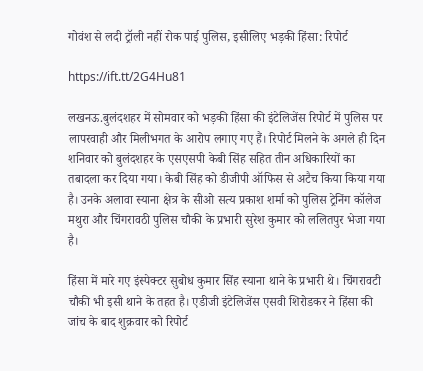गोवंश से लदी ट्रॉली नहीं रोक पाई पुलिस, इसीलिए भड़की हिंसा: रिपोर्ट

https://ift.tt/2G4Hu81

लखनऊ.बुलंदशहर में सोमवार को भड़की हिंसा की इंटेलिजेंस रिपोर्ट में पुलिस पर लापरवाही और मिलीभगत के आरोप लगाए गए हैं। रिपोर्ट मिलने के अगले ही दिन शनिवार को बुलंदशहर के एसएसपी केबी सिंह सहित तीन अधिकारियों का तबादला कर दिया गया। केबी सिंह को डीजीपी ऑफिस से अटैच किया किया गया है। उनके अलावा स्याना क्षेत्र के सीओ सत्य प्रकाश शर्मा को पुलिस ट्रेनिंग कॉलेज मथुरा और चिंगरावठी पुलिस चौकी के प्रभारी सुरेश कुमार को ललितपुर भेजा गया है।

हिंसा में मारे गए इंस्पेक्टर सुबोध कुमार सिंह स्याना थाने के प्रभारी थे। चिंगरावटी चौकी भी इसी थाने के तहत है। एडीजी इंटेलिजेंस एसवी शिरोडकर ने हिंसा की जांच के बाद शुक्रवार को रिपोर्ट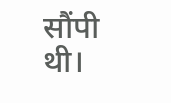सौंपी थी।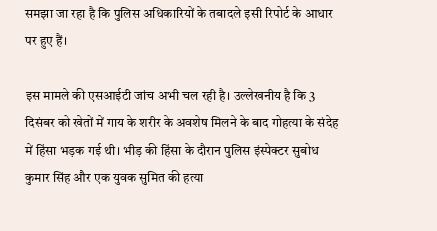समझा जा रहा है कि पुलिस अधिकारियों के तबादले इसी रिपोर्ट के आधार पर हुए हैं।

इस मामले की एसआईटी जांच अभी चल रही है। उल्लेखनीय है कि 3 दिसंबर को खेतों में गाय के शरीर के अवशेष मिलने के बाद गोहत्या के संदेह में हिंसा भड़क गई थी। भीड़ की हिंसा के दौरान पुलिस इंस्पेक्टर सुबोध कुमार सिंह और एक युवक सुमित की हत्या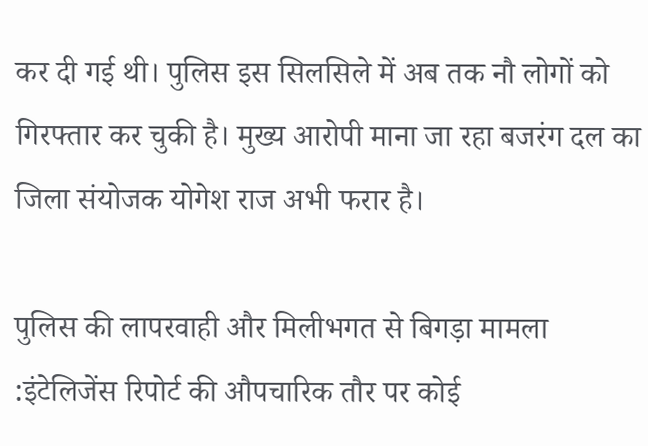कर दी गई थी। पुलिस इस सिलसिले में अब तक नौ लोगों को गिरफ्तार कर चुकी है। मुख्य आरोपी माना जा रहा बजरंग दल का जिला संयोजक योगेश राज अभी फरार है।

पुलिस की लापरवाही और मिलीभगत से बिगड़ा मामला :इंटेलिजेंस रिपोर्ट की औपचारिक तौर पर कोई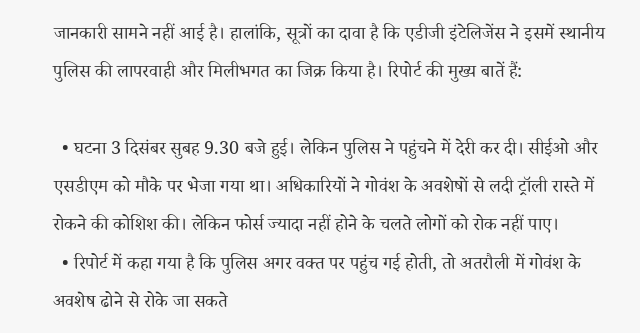जानकारी सामने नहीं आई है। हालांकि, सूत्रों का दावा है कि एडीजी इंटेलिजेंस ने इसमें स्थानीय पुलिस की लापरवाही और मिलीभगत का जिक्र किया है। रिपोर्ट की मुख्य बातें हैं:

  • घटना 3 दिसंबर सुबह 9.30 बजे हुई। लेकिन पुलिस ने पहुंचने में देरी कर दी। सीईओ और एसडीएम को मौके पर भेजा गया था। अधिकारियों ने गोवंश के अवशेषों से लदी ट्रॉली रास्ते में रोकने की कोशिश की। लेकिन फोर्स ज्यादा नहीं होने के चलते लोगों को रोक नहीं पाए।
  • रिपोर्ट में कहा गया है कि पुलिस अगर वक्त पर पहुंच गई होती, तो अतरौली में गोवंश के अवशेष ढोने से रोके जा सकते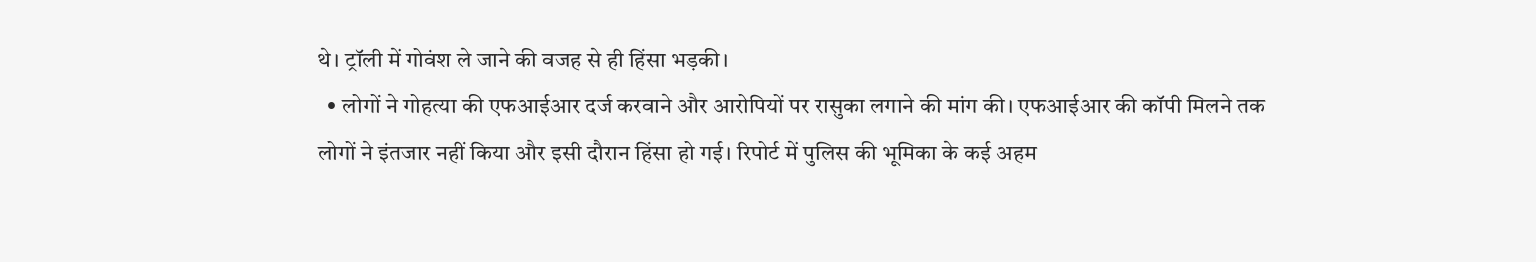थे। ट्रॉली में गोवंश ले जाने की वजह से ही हिंसा भड़की।
  • लोगों ने गोहत्या की एफआईआर दर्ज करवाने और आरोपियों पर रासुका लगाने की मांग की। एफआईआर की कॉपी मिलने तक लोगों ने इंतजार नहीं किया और इसी दौरान हिंसा हो गई। रिपोर्ट में पुलिस की भूमिका के कई अहम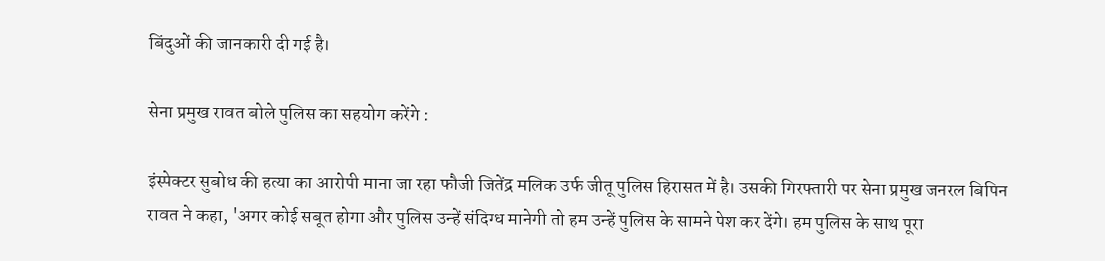बिंदुओं की जानकारी दी गई है।

सेना प्रमुख रावत बोले पुलिस का सहयोग करेंगे :

इंस्पेक्टर सुबोध की हत्या का आरोपी माना जा रहा फौजी जितेंद्र मलिक उर्फ जीतू पुलिस हिरासत में है। उसकी गिरफ्तारी पर सेना प्रमुख जनरल बिपिन रावत ने कहा, 'अगर कोई सबूत होगा और पुलिस उन्हें संदिग्ध मानेगी तो हम उन्हें पुलिस के सामने पेश कर देंगे। हम पुलिस के साथ पूरा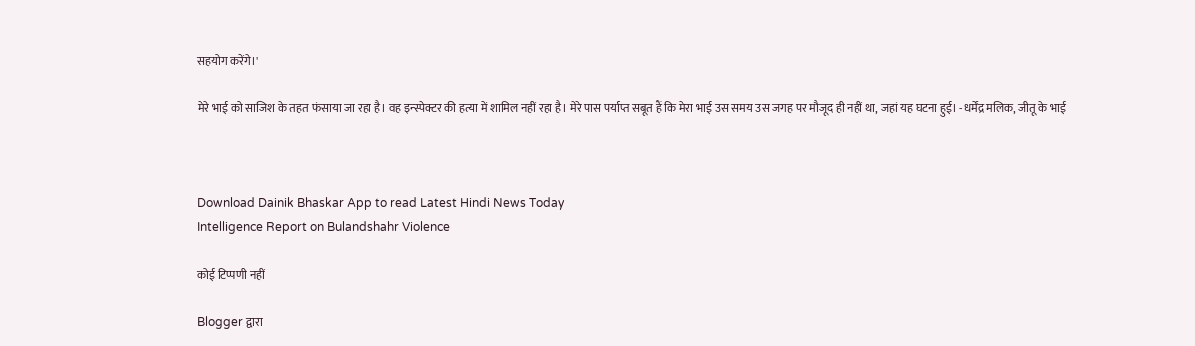सहयोग करेंगे।'

मेरे भाई को साजिश के तहत फंसाया जा रहा है। वह इन्स्पेक्टर की हत्या में शामिल नहीं रहा है। मेरे पास पर्याप्त सबूत हैं कि मेरा भाई उस समय उस जगह पर मौजूद ही नहीं था, जहां यह घटना हुई। -धर्मेंद्र मलिक, जीतू के भाई



Download Dainik Bhaskar App to read Latest Hindi News Today
Intelligence Report on Bulandshahr Violence

कोई टिप्पणी नहीं

Blogger द्वारा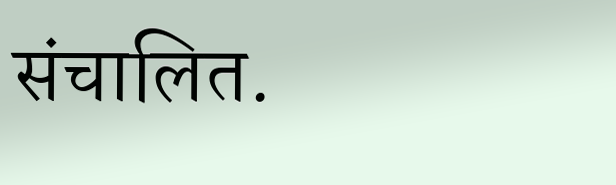संचालित.